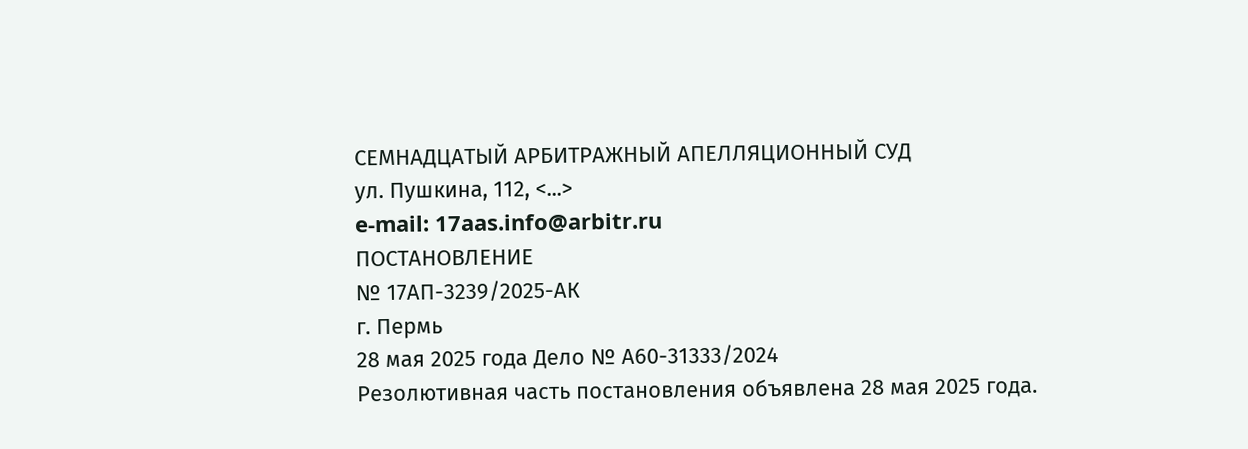СЕМНАДЦАТЫЙ АРБИТРАЖНЫЙ АПЕЛЛЯЦИОННЫЙ СУД
ул. Пушкина, 112, <...>
e-mail: 17aas.info@arbitr.ru
ПОСТАНОВЛЕНИЕ
№ 17АП-3239/2025-АК
г. Пермь
28 мая 2025 года Дело № А60-31333/2024
Резолютивная часть постановления объявлена 28 мая 2025 года.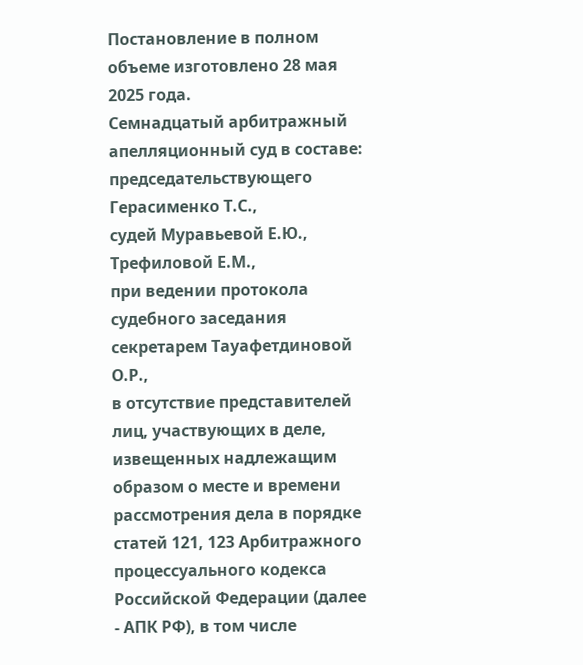Постановление в полном объеме изготовлено 28 мая 2025 года.
Семнадцатый арбитражный апелляционный суд в составе:
председательствующего Герасименко Т.С.,
судей Муравьевой Е.Ю., Трефиловой Е.М.,
при ведении протокола судебного заседания секретарем Тауафетдиновой О.Р.,
в отсутствие представителей лиц, участвующих в деле, извещенных надлежащим образом о месте и времени рассмотрения дела в порядке статей 121, 123 Арбитражного процессуального кодекса Российской Федерации (далее - АПК РФ), в том числе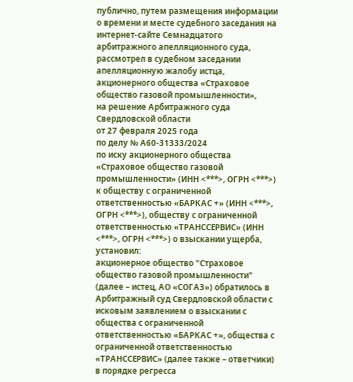публично, путем размещения информации о времени и месте судебного заседания на интернет-сайте Семнадцатого арбитражного апелляционного суда,
рассмотрел в судебном заседании апелляционную жалобу истца, акционерного общества «Страховое общество газовой промышленности»,
на решение Арбитражного суда Свердловской области
от 27 февраля 2025 года
по делу № А60-31333/2024
по иску акционерного общества «Страховое общество газовой промышленности» (ИНН <***>, ОГРН <***>)
к обществу с ограниченной ответственностью «БАРКАС +» (ИНН <***>, ОГРН <***>), обществу с ограниченной ответственностью «ТРАНССЕРВИС» (ИНН <***>, ОГРН <***>) о взыскании ущерба,
установил:
акционерное общество "Страховое общество газовой промышленности" (далее – истец, АО «СОГАЗ») обратилось в Арбитражный суд Свердловской области с исковым заявлением о взыскании с общества с ограниченной ответственностью «БАРКАС +», общества с ограниченной ответственностью «ТРАНССЕРВИС» (далее также – ответчики) в порядке регресса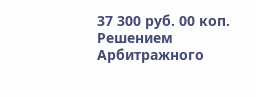37 300 руб. 00 коп.
Решением Арбитражного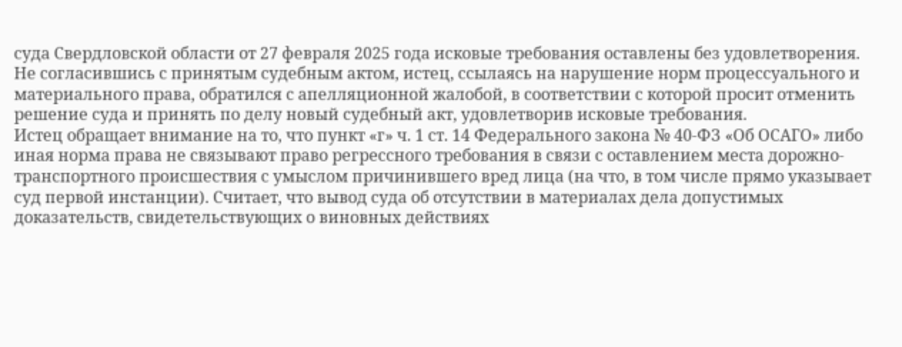суда Свердловской области от 27 февраля 2025 года исковые требования оставлены без удовлетворения.
Не согласившись с принятым судебным актом, истец, ссылаясь на нарушение норм процессуального и материального права, обратился с апелляционной жалобой, в соответствии с которой просит отменить решение суда и принять по делу новый судебный акт, удовлетворив исковые требования.
Истец обращает внимание на то, что пункт «г» ч. 1 ст. 14 Федерального закона № 40-ФЗ «Об ОСАГО» либо иная норма права не связывают право регрессного требования в связи с оставлением места дорожно-транспортного происшествия с умыслом причинившего вред лица (на что, в том числе прямо указывает суд первой инстанции). Считает, что вывод суда об отсутствии в материалах дела допустимых доказательств, свидетельствующих о виновных действиях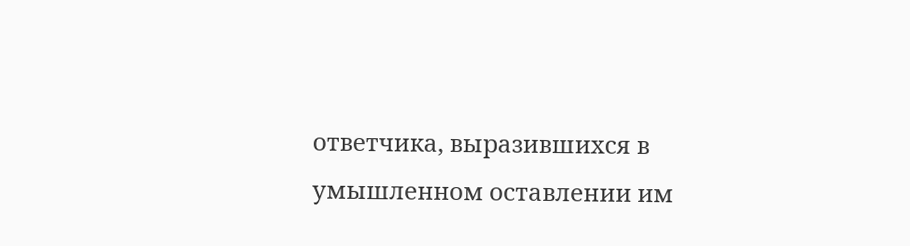ответчика, выразившихся в умышленном оставлении им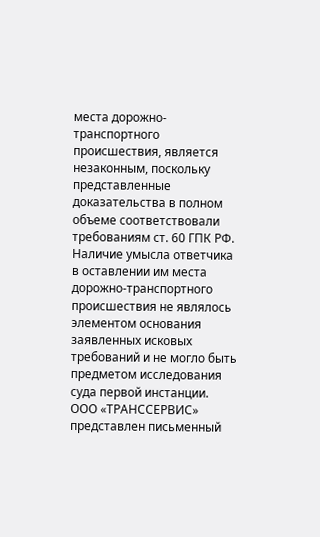места дорожно-транспортного происшествия, является незаконным, поскольку представленные доказательства в полном объеме соответствовали требованиям ст. 60 ГПК РФ. Наличие умысла ответчика в оставлении им места дорожно-транспортного происшествия не являлось элементом основания заявленных исковых требований и не могло быть предметом исследования суда первой инстанции.
ООО «ТРАНССЕРВИС» представлен письменный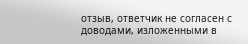отзыв, ответчик не согласен с доводами, изложенными в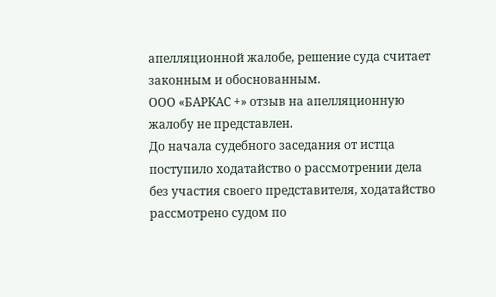апелляционной жалобе, решение суда считает законным и обоснованным.
ООО «БАРКАС +» отзыв на апелляционную жалобу не представлен.
До начала судебного заседания от истца поступило ходатайство о рассмотрении дела без участия своего представителя, ходатайство рассмотрено судом по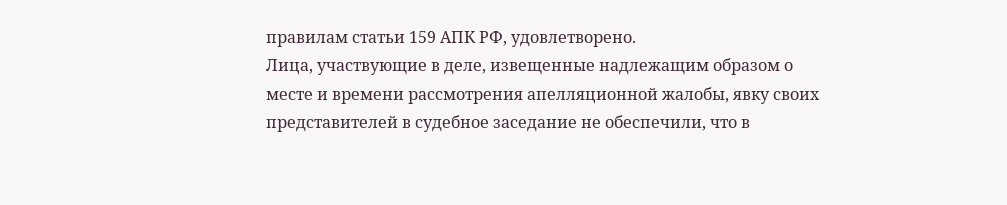правилам статьи 159 АПК РФ, удовлетворено.
Лица, участвующие в деле, извещенные надлежащим образом о месте и времени рассмотрения апелляционной жалобы, явку своих представителей в судебное заседание не обеспечили, что в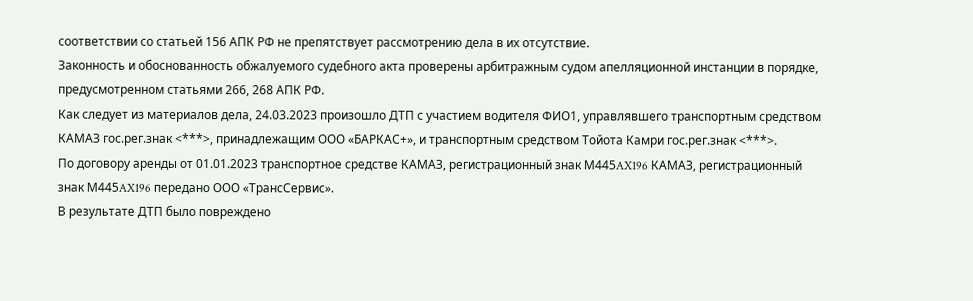соответствии со статьей 156 АПК РФ не препятствует рассмотрению дела в их отсутствие.
Законность и обоснованность обжалуемого судебного акта проверены арбитражным судом апелляционной инстанции в порядке, предусмотренном статьями 266, 268 АПК РФ.
Как следует из материалов дела, 24.03.2023 произошло ДТП с участием водителя ФИО1, управлявшего транспортным средством КАМАЗ гос.рег.знак <***>, принадлежащим ООО «БАРКАС+», и транспортным средством Тойота Камри гос.рег.знак <***>.
По договору аренды от 01.01.2023 транспортное средстве КАМАЗ, регистрационный знак М445AX196 КАМАЗ, регистрационный знак М445AX196 передано ООО «ТрансСервис».
В результате ДТП было повреждено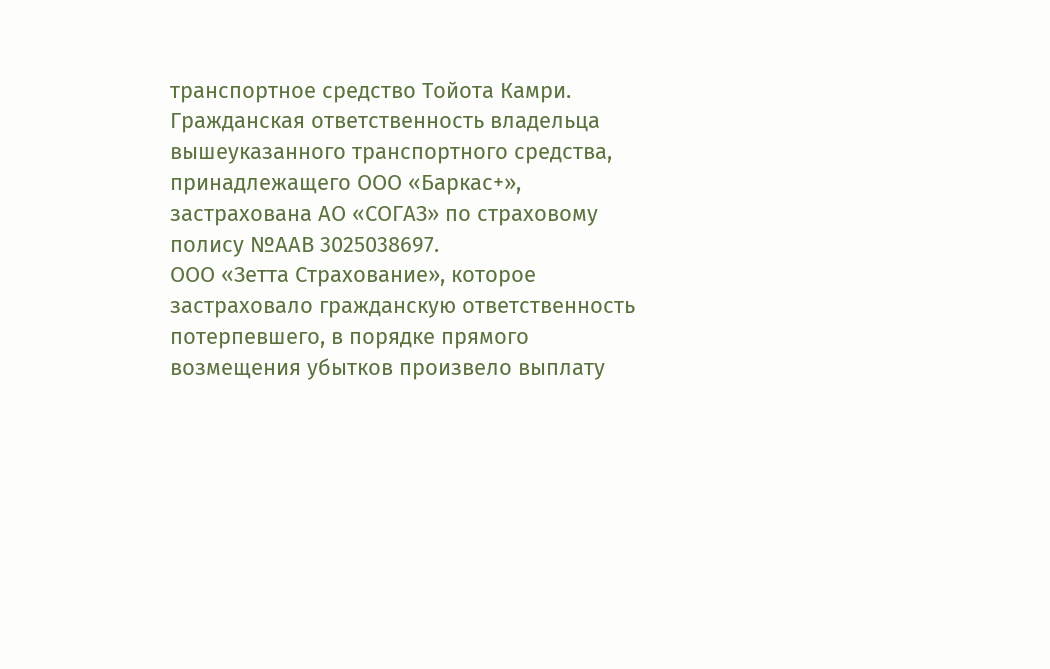транспортное средство Тойота Камри.
Гражданская ответственность владельца вышеуказанного транспортного средства, принадлежащего ООО «Баркас+», застрахована АО «СОГАЗ» по страховому полису №ААВ 3025038697.
ООО «Зетта Страхование», которое застраховало гражданскую ответственность потерпевшего, в порядке прямого возмещения убытков произвело выплату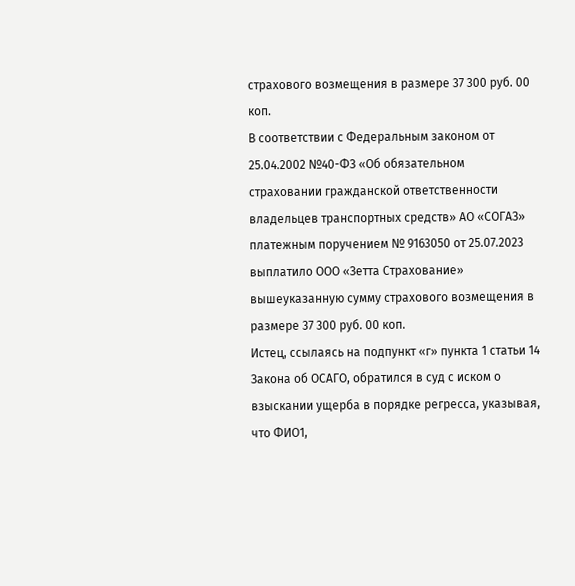страхового возмещения в размере 37 300 руб. 00 коп.
В соответствии с Федеральным законом от 25.04.2002 №40-ФЗ «Об обязательном страховании гражданской ответственности владельцев транспортных средств» АО «СОГАЗ» платежным поручением № 9163050 от 25.07.2023 выплатило ООО «Зетта Страхование» вышеуказанную сумму страхового возмещения в размере 37 300 руб. 00 коп.
Истец, ссылаясь на подпункт «г» пункта 1 статьи 14 Закона об ОСАГО, обратился в суд с иском о взыскании ущерба в порядке регресса, указывая, что ФИО1,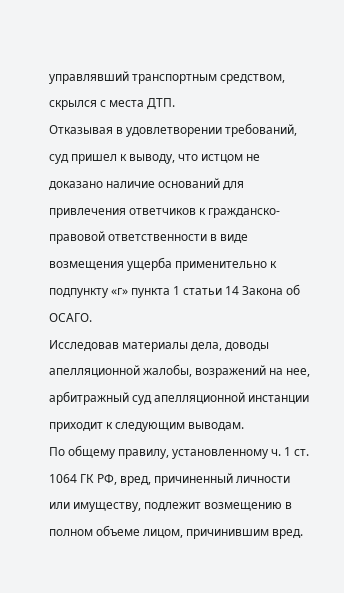управлявший транспортным средством, скрылся с места ДТП.
Отказывая в удовлетворении требований, суд пришел к выводу, что истцом не доказано наличие оснований для привлечения ответчиков к гражданско-правовой ответственности в виде возмещения ущерба применительно к подпункту «г» пункта 1 статьи 14 Закона об ОСАГО.
Исследовав материалы дела, доводы апелляционной жалобы, возражений на нее, арбитражный суд апелляционной инстанции приходит к следующим выводам.
По общему правилу, установленному ч. 1 ст. 1064 ГК РФ, вред, причиненный личности или имуществу, подлежит возмещению в полном объеме лицом, причинившим вред.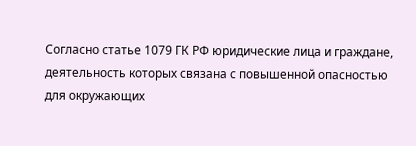Согласно статье 1079 ГК РФ юридические лица и граждане, деятельность которых связана с повышенной опасностью для окружающих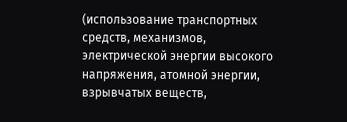(использование транспортных средств, механизмов, электрической энергии высокого напряжения, атомной энергии, взрывчатых веществ,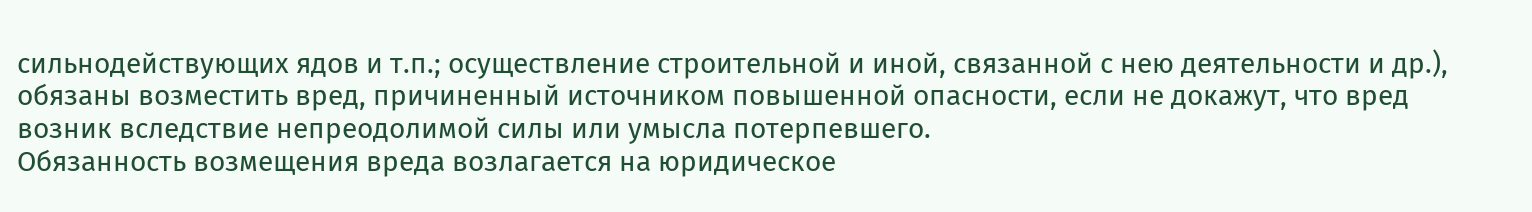сильнодействующих ядов и т.п.; осуществление строительной и иной, связанной с нею деятельности и др.), обязаны возместить вред, причиненный источником повышенной опасности, если не докажут, что вред возник вследствие непреодолимой силы или умысла потерпевшего.
Обязанность возмещения вреда возлагается на юридическое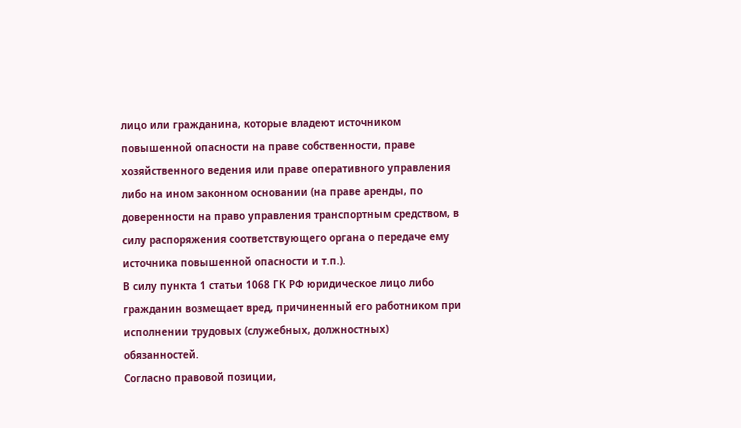лицо или гражданина, которые владеют источником повышенной опасности на праве собственности, праве хозяйственного ведения или праве оперативного управления либо на ином законном основании (на праве аренды, по доверенности на право управления транспортным средством, в силу распоряжения соответствующего органа о передаче ему источника повышенной опасности и т.п.).
В силу пункта 1 статьи 1068 ГК РФ юридическое лицо либо гражданин возмещает вред, причиненный его работником при исполнении трудовых (служебных, должностных) обязанностей.
Согласно правовой позиции,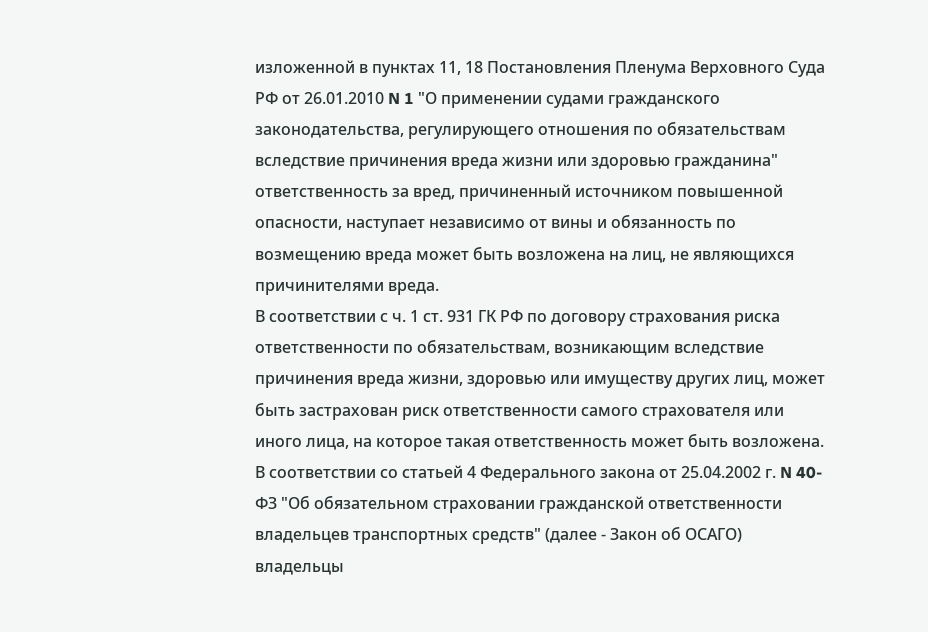изложенной в пунктах 11, 18 Постановления Пленума Верховного Суда РФ от 26.01.2010 N 1 "О применении судами гражданского законодательства, регулирующего отношения по обязательствам вследствие причинения вреда жизни или здоровью гражданина" ответственность за вред, причиненный источником повышенной опасности, наступает независимо от вины и обязанность по возмещению вреда может быть возложена на лиц, не являющихся причинителями вреда.
В соответствии с ч. 1 ст. 931 ГК РФ по договору страхования риска ответственности по обязательствам, возникающим вследствие причинения вреда жизни, здоровью или имуществу других лиц, может быть застрахован риск ответственности самого страхователя или иного лица, на которое такая ответственность может быть возложена.
В соответствии со статьей 4 Федерального закона от 25.04.2002 г. N 40-ФЗ "Об обязательном страховании гражданской ответственности владельцев транспортных средств" (далее - Закон об ОСАГО) владельцы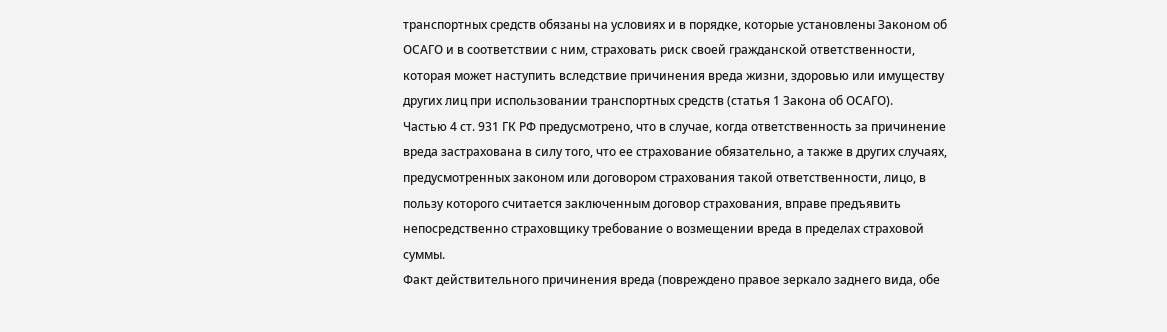транспортных средств обязаны на условиях и в порядке, которые установлены Законом об ОСАГО и в соответствии с ним, страховать риск своей гражданской ответственности, которая может наступить вследствие причинения вреда жизни, здоровью или имуществу других лиц при использовании транспортных средств (статья 1 Закона об ОСАГО).
Частью 4 ст. 931 ГК РФ предусмотрено, что в случае, когда ответственность за причинение вреда застрахована в силу того, что ее страхование обязательно, а также в других случаях, предусмотренных законом или договором страхования такой ответственности, лицо, в пользу которого считается заключенным договор страхования, вправе предъявить непосредственно страховщику требование о возмещении вреда в пределах страховой суммы.
Факт действительного причинения вреда (повреждено правое зеркало заднего вида, обе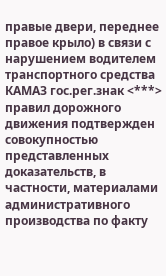правые двери, переднее правое крыло) в связи с нарушением водителем транспортного средства КАМАЗ гос.рег.знак <***> правил дорожного движения подтвержден совокупностью представленных доказательств, в частности, материалами административного производства по факту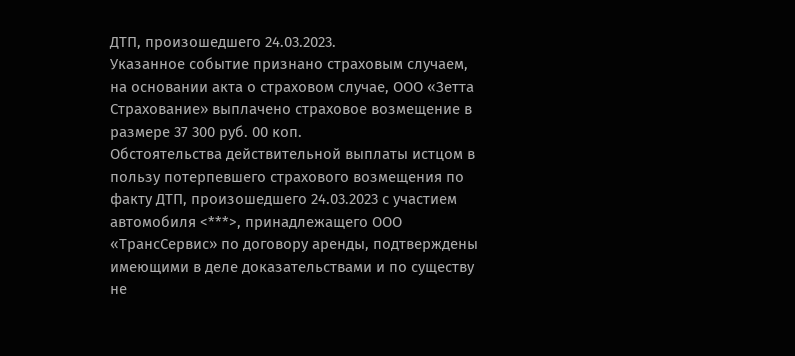ДТП, произошедшего 24.03.2023.
Указанное событие признано страховым случаем, на основании акта о страховом случае, ООО «Зетта Страхование» выплачено страховое возмещение в размере 37 300 руб. 00 коп.
Обстоятельства действительной выплаты истцом в пользу потерпевшего страхового возмещения по факту ДТП, произошедшего 24.03.2023 с участием автомобиля <***>, принадлежащего ООО «ТрансСервис» по договору аренды, подтверждены имеющими в деле доказательствами и по существу не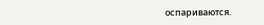оспариваются.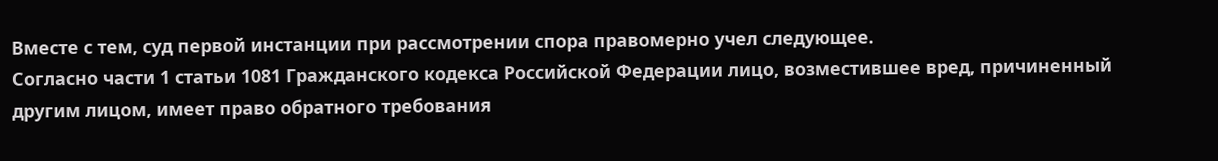Вместе с тем, суд первой инстанции при рассмотрении спора правомерно учел следующее.
Согласно части 1 статьи 1081 Гражданского кодекса Российской Федерации лицо, возместившее вред, причиненный другим лицом, имеет право обратного требования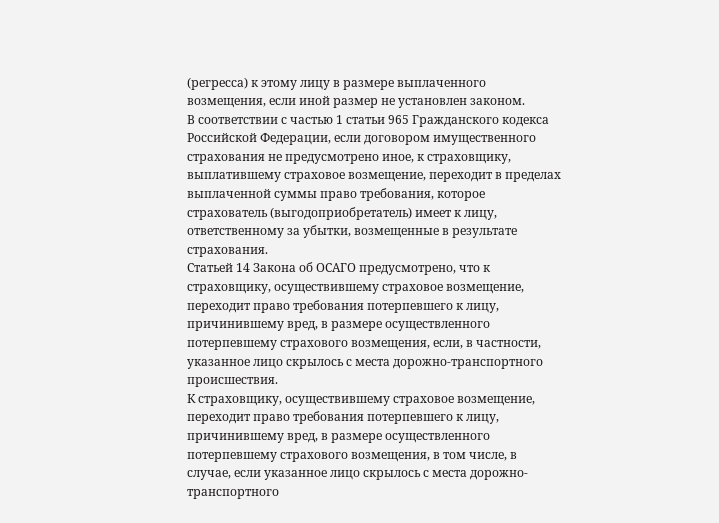(регресса) к этому лицу в размере выплаченного возмещения, если иной размер не установлен законом.
В соответствии с частью 1 статьи 965 Гражданского кодекса Российской Федерации, если договором имущественного страхования не предусмотрено иное, к страховщику, выплатившему страховое возмещение, переходит в пределах выплаченной суммы право требования, которое страхователь (выгодоприобретатель) имеет к лицу, ответственному за убытки, возмещенные в результате страхования.
Статьей 14 Закона об ОСАГО предусмотрено, что к страховщику, осуществившему страховое возмещение, переходит право требования потерпевшего к лицу, причинившему вред, в размере осуществленного потерпевшему страхового возмещения, если, в частности, указанное лицо скрылось с места дорожно-транспортного происшествия.
К страховщику, осуществившему страховое возмещение, переходит право требования потерпевшего к лицу, причинившему вред, в размере осуществленного потерпевшему страхового возмещения, в том числе, в случае, если указанное лицо скрылось с места дорожно-транспортного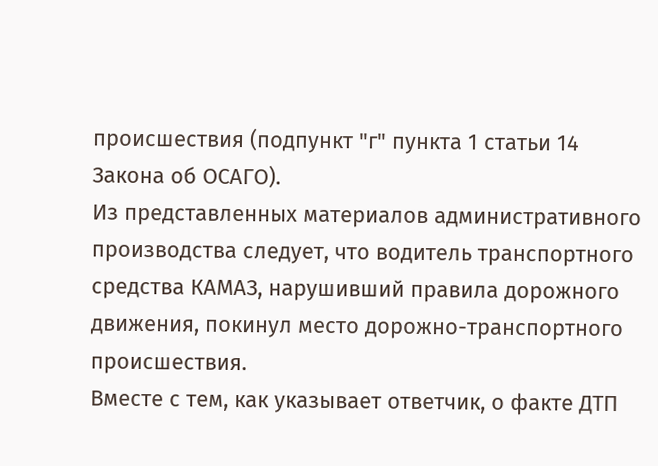происшествия (подпункт "г" пункта 1 статьи 14 Закона об ОСАГО).
Из представленных материалов административного производства следует, что водитель транспортного средства КАМАЗ, нарушивший правила дорожного движения, покинул место дорожно-транспортного происшествия.
Вместе с тем, как указывает ответчик, о факте ДТП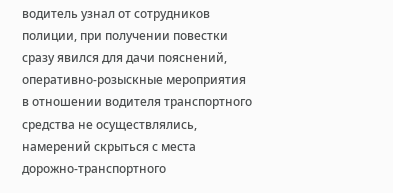водитель узнал от сотрудников полиции, при получении повестки сразу явился для дачи пояснений, оперативно-розыскные мероприятия в отношении водителя транспортного средства не осуществлялись, намерений скрыться с места дорожно-транспортного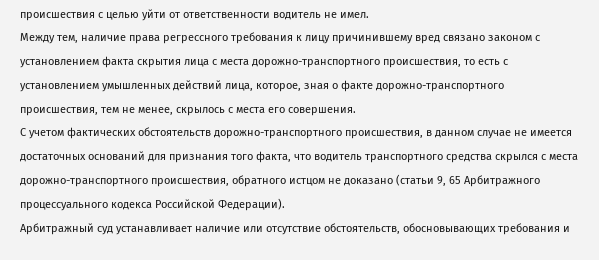происшествия с целью уйти от ответственности водитель не имел.
Между тем, наличие права регрессного требования к лицу причинившему вред связано законом с установлением факта скрытия лица с места дорожно-транспортного происшествия, то есть с установлением умышленных действий лица, которое, зная о факте дорожно-транспортного происшествия, тем не менее, скрылось с места его совершения.
С учетом фактических обстоятельств дорожно-транспортного происшествия, в данном случае не имеется достаточных оснований для признания того факта, что водитель транспортного средства скрылся с места дорожно-транспортного происшествия, обратного истцом не доказано (статьи 9, 65 Арбитражного процессуального кодекса Российской Федерации).
Арбитражный суд устанавливает наличие или отсутствие обстоятельств, обосновывающих требования и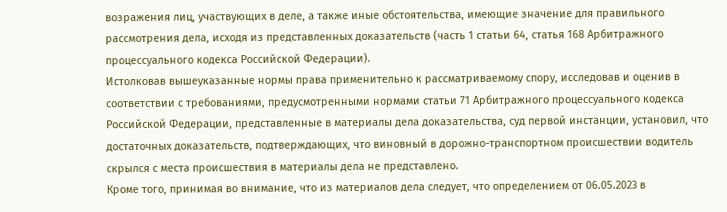возражения лиц, участвующих в деле, а также иные обстоятельства, имеющие значение для правильного рассмотрения дела, исходя из представленных доказательств (часть 1 статьи 64, статья 168 Арбитражного процессуального кодекса Российской Федерации).
Истолковав вышеуказанные нормы права применительно к рассматриваемому спору, исследовав и оценив в соответствии с требованиями, предусмотренными нормами статьи 71 Арбитражного процессуального кодекса Российской Федерации, представленные в материалы дела доказательства, суд первой инстанции, установил, что достаточных доказательств, подтверждающих, что виновный в дорожно-транспортном происшествии водитель скрылся с места происшествия в материалы дела не представлено.
Кроме того, принимая во внимание, что из материалов дела следует, что определением от 06.05.2023 в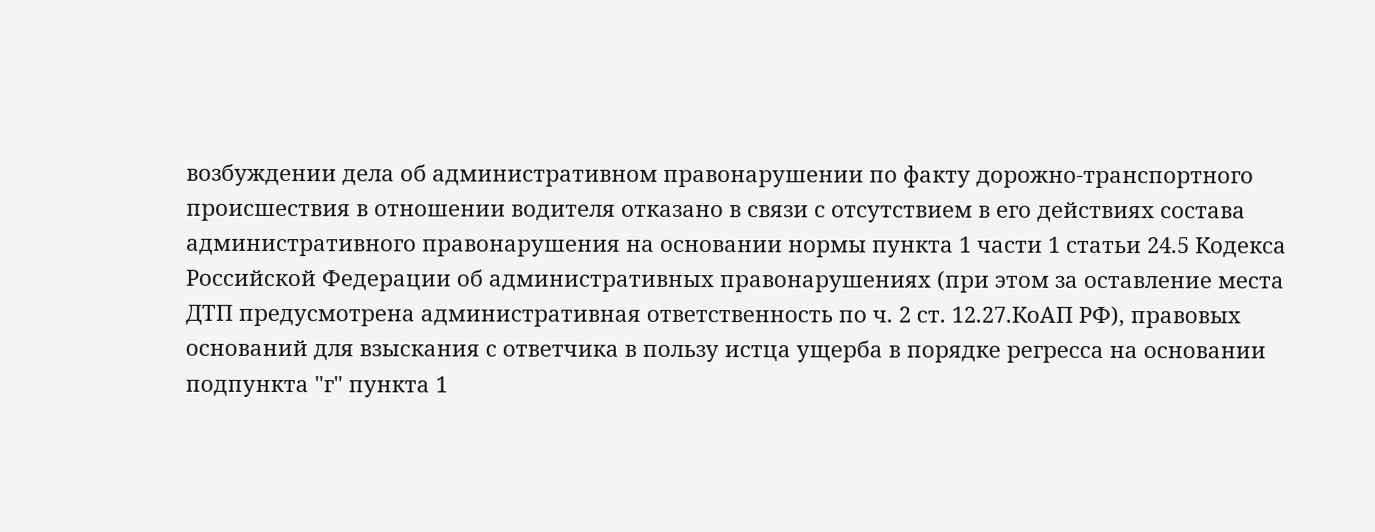возбуждении дела об административном правонарушении по факту дорожно-транспортного происшествия в отношении водителя отказано в связи с отсутствием в его действиях состава административного правонарушения на основании нормы пункта 1 части 1 статьи 24.5 Кодекса Российской Федерации об административных правонарушениях (при этом за оставление места ДТП предусмотрена административная ответственность по ч. 2 ст. 12.27.КоАП РФ), правовых оснований для взыскания с ответчика в пользу истца ущерба в порядке регресса на основании подпункта "г" пункта 1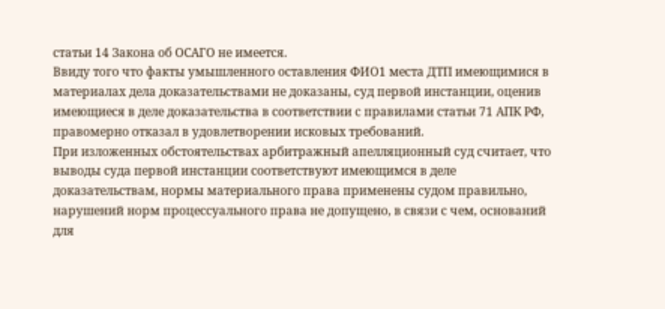статьи 14 Закона об ОСАГО не имеется.
Ввиду того что факты умышленного оставления ФИО1 места ДТП имеющимися в материалах дела доказательствами не доказаны, суд первой инстанции, оценив имеющиеся в деле доказательства в соответствии с правилами статьи 71 АПК РФ, правомерно отказал в удовлетворении исковых требований.
При изложенных обстоятельствах арбитражный апелляционный суд считает, что выводы суда первой инстанции соответствуют имеющимся в деле доказательствам, нормы материального права применены судом правильно, нарушений норм процессуального права не допущено, в связи с чем, оснований для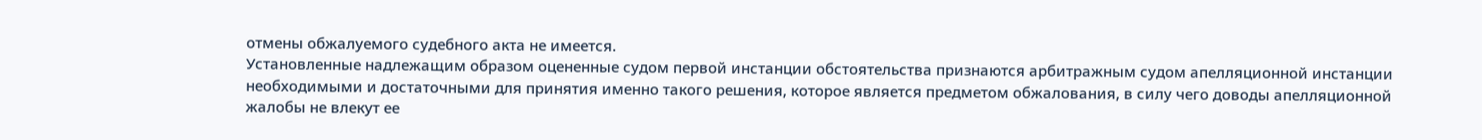отмены обжалуемого судебного акта не имеется.
Установленные надлежащим образом оцененные судом первой инстанции обстоятельства признаются арбитражным судом апелляционной инстанции необходимыми и достаточными для принятия именно такого решения, которое является предметом обжалования, в силу чего доводы апелляционной жалобы не влекут ее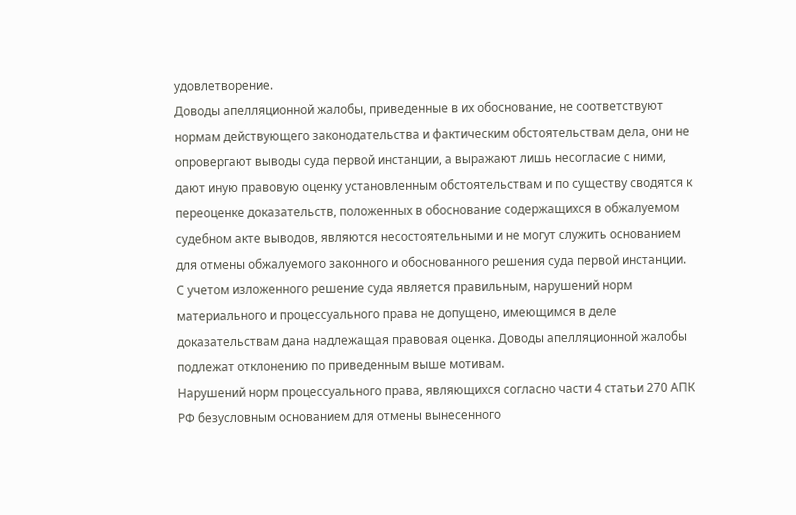удовлетворение.
Доводы апелляционной жалобы, приведенные в их обоснование, не соответствуют нормам действующего законодательства и фактическим обстоятельствам дела, они не опровергают выводы суда первой инстанции, а выражают лишь несогласие с ними, дают иную правовую оценку установленным обстоятельствам и по существу сводятся к переоценке доказательств, положенных в обоснование содержащихся в обжалуемом судебном акте выводов, являются несостоятельными и не могут служить основанием для отмены обжалуемого законного и обоснованного решения суда первой инстанции.
С учетом изложенного решение суда является правильным, нарушений норм материального и процессуального права не допущено, имеющимся в деле доказательствам дана надлежащая правовая оценка. Доводы апелляционной жалобы подлежат отклонению по приведенным выше мотивам.
Нарушений норм процессуального права, являющихся согласно части 4 статьи 270 АПК РФ безусловным основанием для отмены вынесенного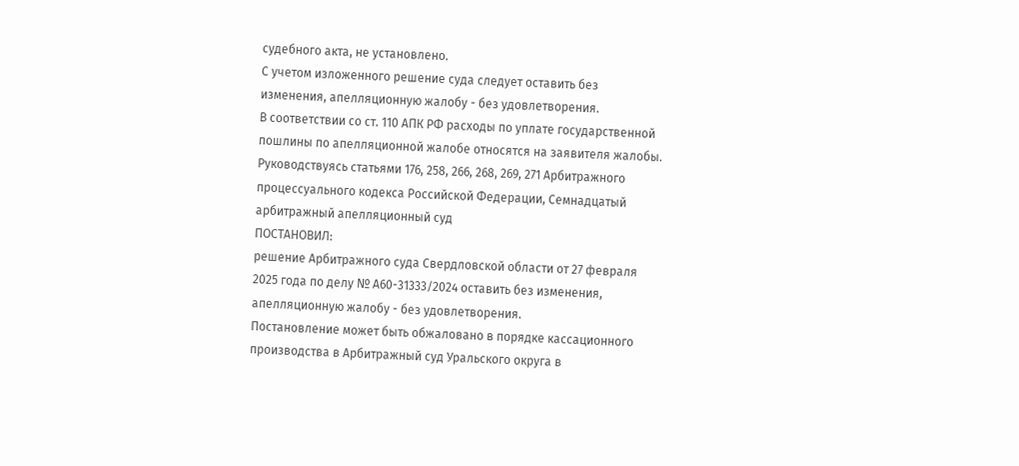судебного акта, не установлено.
С учетом изложенного решение суда следует оставить без изменения, апелляционную жалобу - без удовлетворения.
В соответствии со ст. 110 АПК РФ расходы по уплате государственной пошлины по апелляционной жалобе относятся на заявителя жалобы.
Руководствуясь статьями 176, 258, 266, 268, 269, 271 Арбитражного процессуального кодекса Российской Федерации, Семнадцатый арбитражный апелляционный суд
ПОСТАНОВИЛ:
решение Арбитражного суда Свердловской области от 27 февраля 2025 года по делу № А60-31333/2024 оставить без изменения, апелляционную жалобу - без удовлетворения.
Постановление может быть обжаловано в порядке кассационного производства в Арбитражный суд Уральского округа в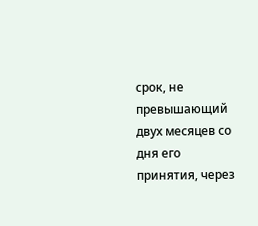срок, не превышающий двух месяцев со дня его принятия, через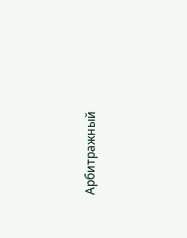Арбитражный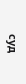суд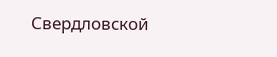Свердловской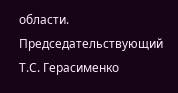области.
Председательствующий
Т.С. Герасименко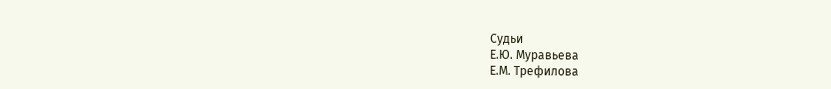Судьи
Е.Ю. Муравьева
Е.М. Трефилова